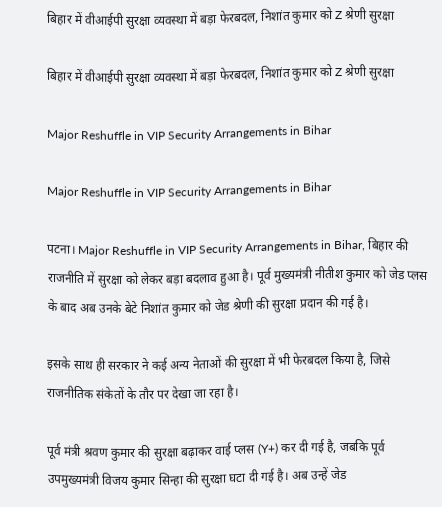बिहार में वीआईपी सुरक्षा व्यवस्था में बड़ा फेरबदल, निशांत कुमार को Z श्रेणी सुरक्षा

बिहार में वीआईपी सुरक्षा व्यवस्था में बड़ा फेरबदल, निशांत कुमार को Z श्रेणी सुरक्षा

Major Reshuffle in VIP Security Arrangements in Bihar

Major Reshuffle in VIP Security Arrangements in Bihar

पटना। Major Reshuffle in VIP Security Arrangements in Bihar, बिहार की राजनीति में सुरक्षा को लेकर बड़ा बदलाव हुआ है। पूर्व मुख्यमंत्री नीतीश कुमार को जेड प्‍लस के बाद अब उनके बेटे निशांत कुमार को जेड श्रेणी की सुरक्षा प्रदान की गई है।

इसके साथ ही सरकार ने कई अन्य नेताओं की सुरक्षा में भी फेरबदल किया है, जिसे राजनीतिक संकेतों के तौर पर देखा जा रहा है।

पूर्व मंत्री श्रवण कुमार की सुरक्षा बढ़ाकर वाई प्लस (Y+) कर दी गई है, जबकि पूर्व उपमुख्यमंत्री विजय कुमार सिन्हा की सुरक्षा घटा दी गई है। अब उन्हें जेड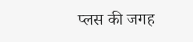प्लस की जगह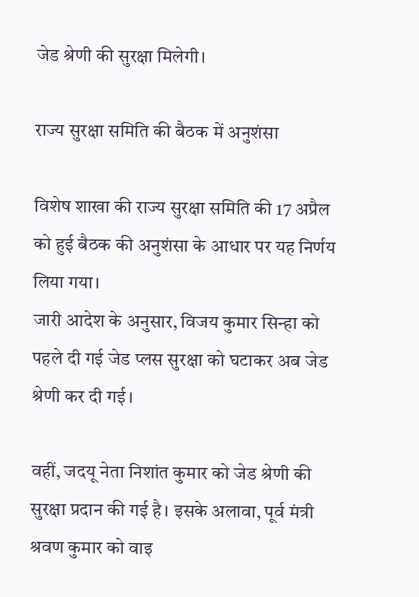जेड श्रेणी की सुरक्षा मिलेगी।

राज्‍य सुरक्षा समिति की बैठक में अनुशंसा

विशेष शाखा की राज्य सुरक्षा समिति की 17 अप्रैल को हुई बैठक की अनुशंसा के आधार पर यह निर्णय लिया गया।
जारी आदेश के अनुसार, विजय कुमार सिन्हा को पहले दी गई जेड प्लस सुरक्षा को घटाकर अब जेड श्रेणी कर दी गई।

वहीं, जदयू नेता निशांत कुमार को जेड श्रेणी की सुरक्षा प्रदान की गई है। इसके अलावा, पूर्व मंत्री श्रवण कुमार को वाइ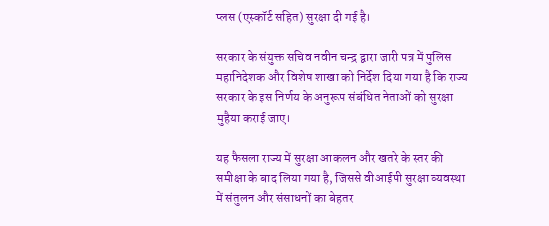प्लस (एस्कॉर्ट सहित) सुरक्षा दी गई है।

सरकार के संयुक्त सचिव नवीन चन्द्र द्वारा जारी पत्र में पुलिस महानिदेशक और विशेष शाखा को निर्देश दिया गया है कि राज्य सरकार के इस निर्णय के अनुरूप संबंधित नेताओं को सुरक्षा मुहैया कराई जाए।

यह फैसला राज्य में सुरक्षा आकलन और खतरे के स्तर की समीक्षा के बाद लिया गया है, जिससे वीआईपी सुरक्षा व्यवस्था में संतुलन और संसाधनों का बेहतर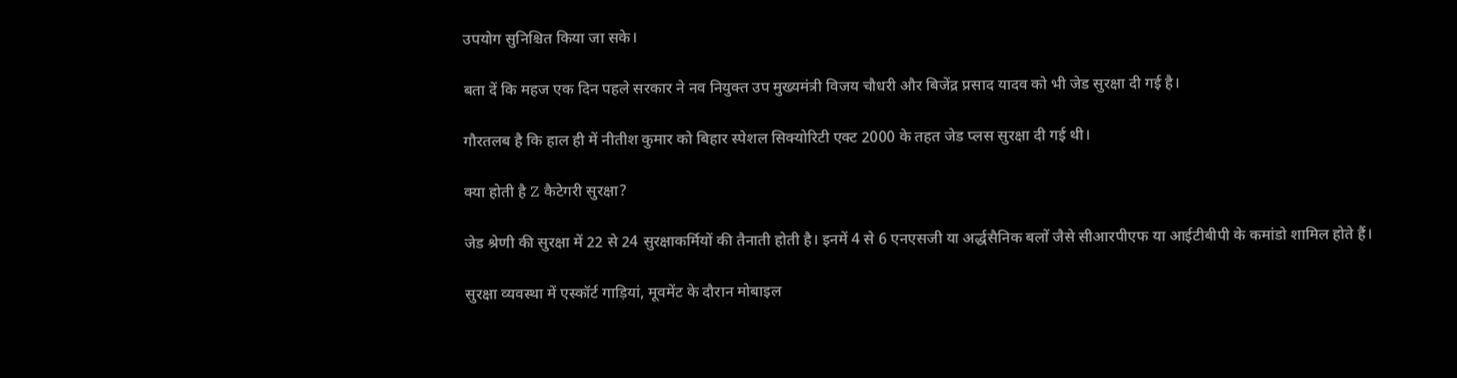उपयोग सुनिश्चित किया जा सके।

बता दें कि महज एक दिन पहले सरकार ने नव नियुक्त उप मुख्यमंत्री विजय चौधरी और बिजेंद्र प्रसाद यादव को भी जेड सुरक्षा दी गई है।

गौरतलब है कि हाल ही में नीतीश कुमार को बिहार स्पेशल सिक्योरिटी एक्ट 2000 के तहत जेड प्लस सुरक्षा दी गई थी।

क्या होती है Z कैटेगरी सुरक्षा?

जेड श्रेणी की सुरक्षा में 22 से 24 सुरक्षाकर्मियों की तैनाती होती है। इनमें 4 से 6 एनएसजी या अर्द्धसैनिक बलों जैसे सीआरपीएफ या आईटीबीपी के कमांडो शामिल होते हैं।

सुरक्षा व्यवस्था में एस्कॉर्ट गाड़ियां, मूवमेंट के दौरान मोबाइल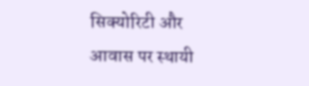सिक्योरिटी और आवास पर स्थायी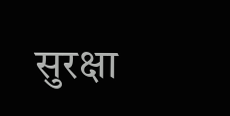सुरक्षा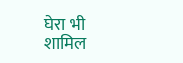घेरा भी शामिल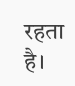रहता है।